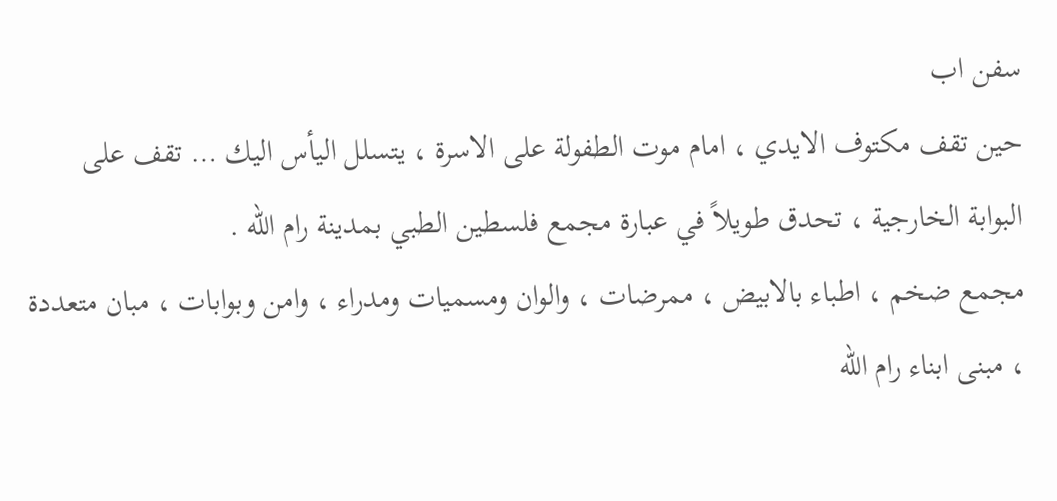سفن اب
حين تقف مكتوف الايدي ، امام موت الطفولة على الاسرة ، يتسلل اليأس اليك … تقف على البوابة الخارجية ، تحدق طويلاً في عبارة مجمع فلسطين الطبي بمدينة رام الله .
مجمع ضخم ، اطباء بالابيض ، ممرضات ، والوان ومسميات ومدراء ، وامن وبوابات ، مبان متعددة ، مبنى ابناء رام الله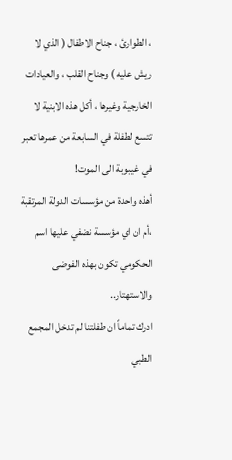، الطوارئ ، جناح الاطفال ( الذي لا ريش عليه ) وجناح القلب ، والعيادات الخارجية وغيرها ، أكل هذه الابنية لا تتسع لطفلة في السابعة من عمرها تعبر في غيبوبة الى الموت!
أهذه واحدة من مؤسسات الدولة المرتقبة ،أم ان اي مؤسسة نضفي عليها اسم الحكومي تكون بهذه الفوضى والاستهتار..
ادرك تماماً ان طفلتنا لم تدخل المجمع الطبي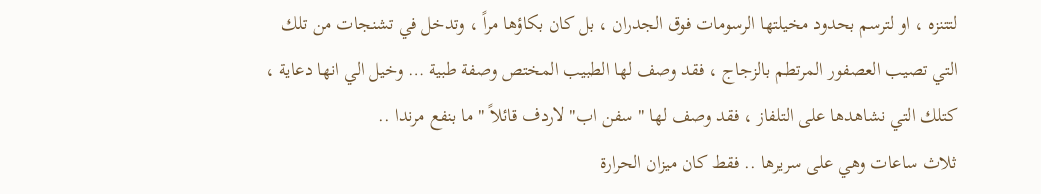لتتنزه ، او لترسم بحدود مخيلتها الرسومات فوق الجدران ، بل كان بكاؤها مراً ، وتدخل في تشنجات من تلك التي تصيب العصفور المرتطم بالزجاج ، فقد وصف لها الطبيب المختص وصفة طبية … وخيل الي انها دعاية ، كتلك التي نشاهدها على التلفاز ، فقد وصف لها " سفن اب" لاردف قائلاً " ما بنفع مرندا ..
ثلاث ساعات وهي على سريرها .. فقط كان ميزان الحرارة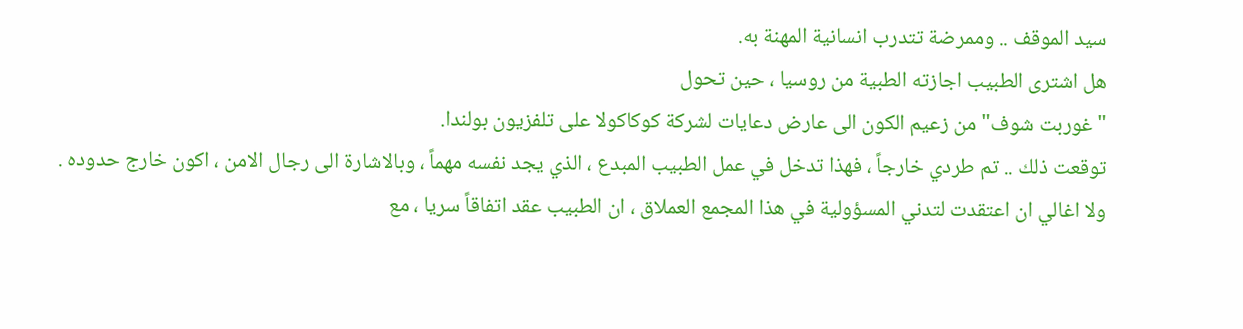سيد الموقف .. وممرضة تتدرب انسانية المهنة به.
هل اشترى الطبيب اجازته الطبية من روسيا ، حين تحول
"غوربت شوف" من زعيم الكون الى عارض دعايات لشركة كوكاكولا على تلفزيون بولندا.
توقعت ذلك .. تم طردي خارجاً ، فهذا تدخل في عمل الطبيب المبدع ، الذي يجد نفسه مهماً ، وبالاشارة الى رجال الامن ، اكون خارج حدوده .
ولا اغالي ان اعتقدت لتدني المسؤولية في هذا المجمع العملاق ، ان الطبيب عقد اتفاقاً سريا ، مع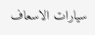سيارات الاسعاف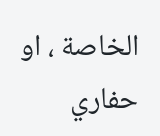الخاصة ، او حفاري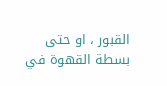القبور ، او حتى بسطة القهوة في